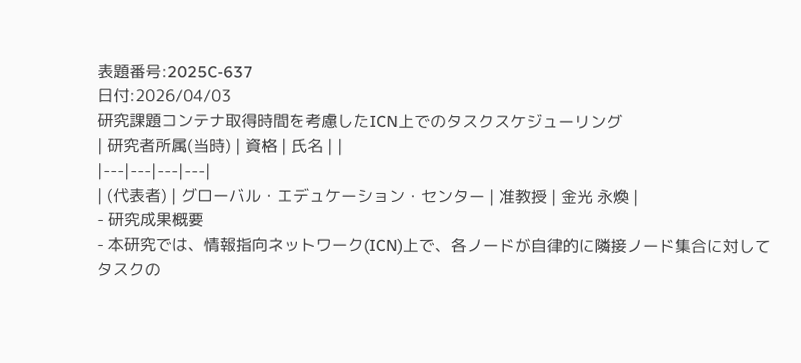表題番号:2025C-637
日付:2026/04/03
研究課題コンテナ取得時間を考慮したICN上でのタスクスケジューリング
| 研究者所属(当時) | 資格 | 氏名 | |
|---|---|---|---|
| (代表者) | グローバル・エデュケーション・センター | 准教授 | 金光 永煥 |
- 研究成果概要
- 本研究では、情報指向ネットワーク(ICN)上で、各ノードが自律的に隣接ノード集合に対してタスクの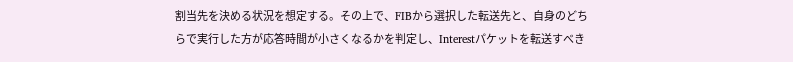割当先を決める状況を想定する。その上で、FIBから選択した転送先と、自身のどちらで実行した方が応答時間が小さくなるかを判定し、Interestパケットを転送すべき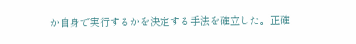か自身で実行するかを決定する手法を確立した。正確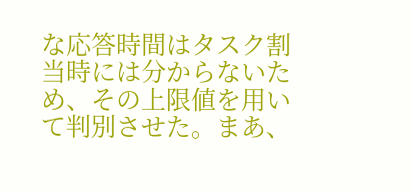な応答時間はタスク割当時には分からないため、その上限値を用いて判別させた。まあ、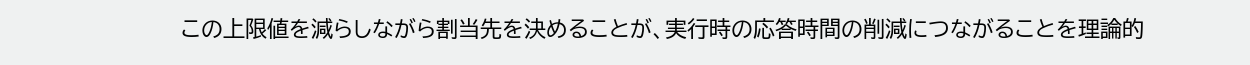この上限値を減らしながら割当先を決めることが、実行時の応答時間の削減につながることを理論的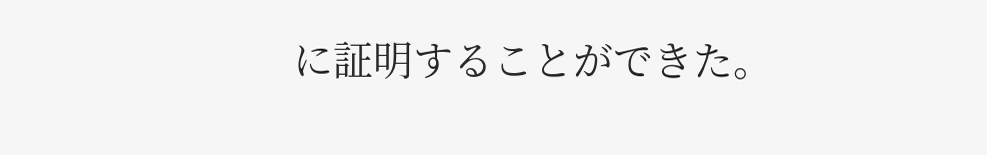に証明することができた。